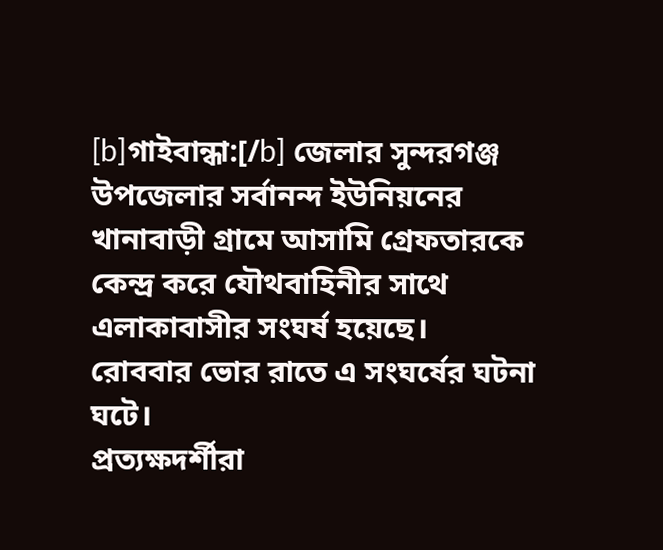[b]গাইবান্ধা:[/b] জেলার সুন্দরগঞ্জ উপজেলার সর্বানন্দ ইউনিয়নের খানাবাড়ী গ্রামে আসামি গ্রেফতারকে কেন্দ্র করে যৌথবাহিনীর সাথে এলাকাবাসীর সংঘর্ষ হয়েছে।
রোববার ভোর রাতে এ সংঘর্ষের ঘটনা ঘটে।
প্রত্যক্ষদর্শীরা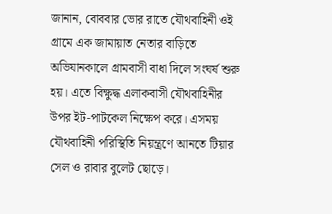জানান, বোববার ভোর রাতে যৌথবাহিনী ওই গ্রামে এক জামায়াত নেতার বাড়িতে অভিযানকালে গ্রামবাসী বাধা দিলে সংঘর্ষ শুরু হয়। এতে বিক্ষুদ্ধ এলাকবাসী যৌথবাহিনীর উপর ইট-পাটকেল নিক্ষেপ করে। এসময় যৌথবাহিনী পরিস্থিতি নিয়ন্ত্রণে আনতে টিয়ার সেল ও রাবার বুলেট ছোড়ে।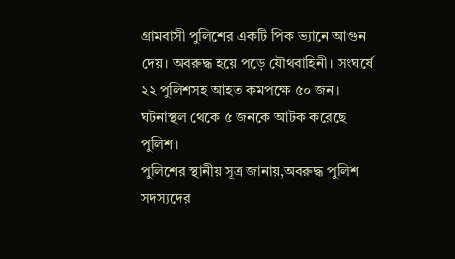গ্রামবাসী পুলিশের একটি পিক ভ্যানে আগুন দেয়। অবরুদ্ধ হয়ে পড়ে যৌথবাহিনী। সংঘর্ষে ২২ পুলিশসহ আহত কমপক্ষে ৫০ জন। ঘটনাস্থল থেকে ৫ জনকে আটক করেছে পুলিশ।
পুলিশের স্থানীয় সূত্র জানায়,অবরুদ্ধ পুলিশ সদস্যদের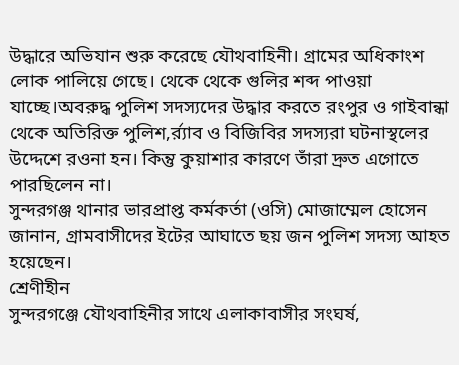উদ্ধারে অভিযান শুরু করেছে যৌথবাহিনী। গ্রামের অধিকাংশ লোক পালিয়ে গেছে। থেকে থেকে গুলির শব্দ পাওয়া যাচ্ছে।অবরুদ্ধ পুলিশ সদস্যদের উদ্ধার করতে রংপুর ও গাইবান্ধা থেকে অতিরিক্ত পুলিশ,র্র্যাব ও বিজিবির সদস্যরা ঘটনাস্থলের উদ্দেশে রওনা হন। কিন্তু কুয়াশার কারণে তাঁরা দ্রুত এগোতে পারছিলেন না।
সুন্দরগঞ্জ থানার ভারপ্রাপ্ত কর্মকর্তা (ওসি) মোজাম্মেল হোসেন জানান, গ্রামবাসীদের ইটের আঘাতে ছয় জন পুলিশ সদস্য আহত হয়েছেন।
শ্রেণীহীন
সুন্দরগঞ্জে যৌথবাহিনীর সাথে এলাকাবাসীর সংঘর্ষ,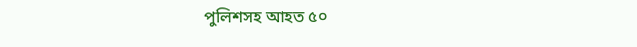পুলিশসহ আহত ৫০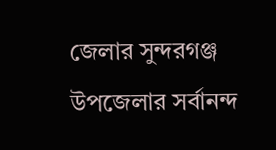জেলার সুন্দরগঞ্জ উপজেলার সর্বানন্দ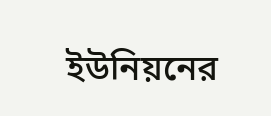ইউনিয়নের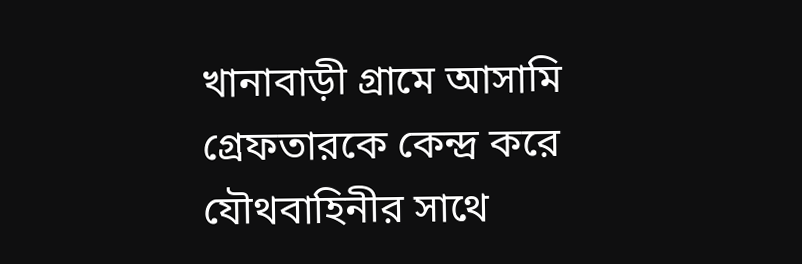খানাবাড়ী গ্রামে আসামি গ্রেফতারকে কেন্দ্র করে যৌথবাহিনীর সাথে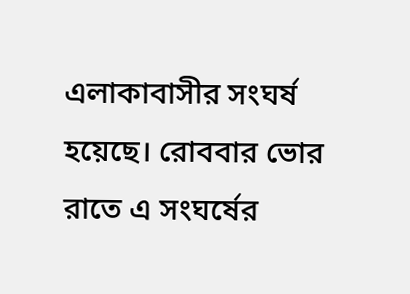এলাকাবাসীর সংঘর্ষ হয়েছে। রোববার ভোর রাতে এ সংঘর্ষের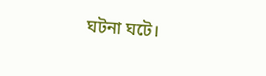ঘটনা ঘটে।